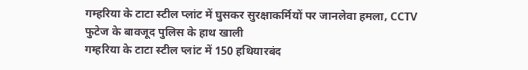गम्हरिया के टाटा स्टील प्लांट में घुसकर सुरक्षाकर्मियों पर जानलेवा हमला, CCTV फुटेज के बावजूद पुलिस के हाथ खाली
गम्हरिया के टाटा स्टील प्लांट में 150 हथियारबंद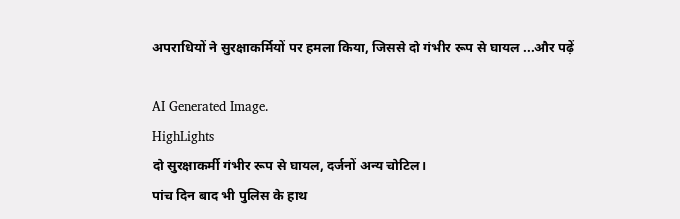अपराधियों ने सुरक्षाकर्मियों पर हमला किया, जिससे दो गंभीर रूप से घायल ...और पढ़ें

AI Generated Image.
HighLights
दो सुरक्षाकर्मी गंभीर रूप से घायल, दर्जनों अन्य चोटिल।
पांच दिन बाद भी पुलिस के हाथ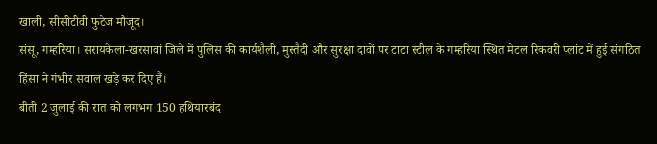खाली, सीसीटीवी फुटेज मौजूद।
संसू, गम्हरिया। सरायकेला-खरसावां जिले में पुलिस की कार्यशैली, मुस्तैदी और सुरक्षा दावों पर टाटा स्टील के गम्हरिया स्थित मेटल रिकवरी प्लांट में हुई संगठित हिंसा ने गंभीर सवाल खड़े कर दिए हैं।
बीती 2 जुलाई की रात को लगभग 150 हथियारबंद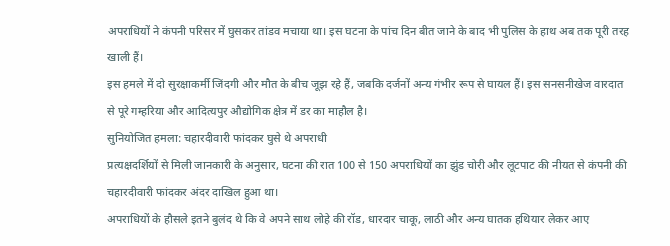अपराधियों ने कंपनी परिसर में घुसकर तांडव मचाया था। इस घटना के पांच दिन बीत जाने के बाद भी पुलिस के हाथ अब तक पूरी तरह खाली हैं।
इस हमले में दो सुरक्षाकर्मी जिंदगी और मौत के बीच जूझ रहे हैं, जबकि दर्जनों अन्य गंभीर रूप से घायल हैं। इस सनसनीखेज वारदात से पूरे गम्हरिया और आदित्यपुर औद्योगिक क्षेत्र में डर का माहौल है।
सुनियोजित हमला: चहारदीवारी फांदकर घुसे थे अपराधी
प्रत्यक्षदर्शियों से मिली जानकारी के अनुसार, घटना की रात 100 से 150 अपराधियों का झुंड चोरी और लूटपाट की नीयत से कंपनी की चहारदीवारी फांदकर अंदर दाखिल हुआ था।
अपराधियों के हौसले इतने बुलंद थे कि वे अपने साथ लोहे की रॉड, धारदार चाकू, लाठी और अन्य घातक हथियार लेकर आए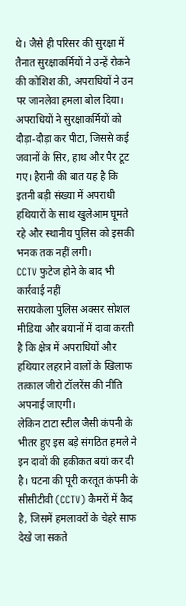थे। जैसे ही परिसर की सुरक्षा में तैनात सुरक्षाकर्मियों ने उन्हें रोकने की कोशिश की, अपराधियों ने उन पर जानलेवा हमला बोल दिया।
अपराधियों ने सुरक्षाकर्मियों को दौड़ा-दौड़ा कर पीटा, जिससे कई जवानों के सिर, हाथ और पैर टूट गए। हैरानी की बात यह है कि इतनी बड़ी संख्या में अपराधी हथियारों के साथ खुलेआम घूमते रहे और स्थानीय पुलिस को इसकी भनक तक नहीं लगी।
CCTV फुटेज होने के बाद भी कार्रवाई नहीं
सरायकेला पुलिस अक्सर सोशल मीडिया और बयानों में दावा करती है कि क्षेत्र में अपराधियों और हथियार लहराने वालों के खिलाफ तत्काल जीरो टॉलरेंस की नीति अपनाई जाएगी।
लेकिन टाटा स्टील जैसी कंपनी के भीतर हुए इस बड़े संगठित हमले ने इन दावों की हकीकत बयां कर दी है। घटना की पूरी करतूत कंपनी के सीसीटीवी (CCTV) कैमरों में कैद है, जिसमें हमलावरों के चेहरे साफ देखे जा सकते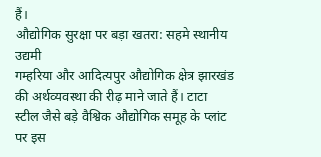हैं।
औद्योगिक सुरक्षा पर बड़ा खतरा: सहमे स्थानीय उद्यमी
गम्हरिया और आदित्यपुर औद्योगिक क्षेत्र झारखंड की अर्थव्यवस्था की रीढ़ माने जाते हैं। टाटा स्टील जैसे बड़े वैश्विक औद्योगिक समूह के प्लांट पर इस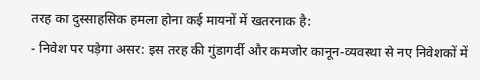तरह का दुस्साहसिक हमला होना कई मायनों में खतरनाक है:
- निवेश पर पड़ेगा असर: इस तरह की गुंडागर्दी और कमजोर कानून-व्यवस्था से नए निवेशकों में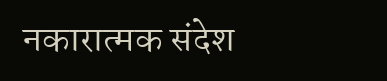नकारात्मक संदेश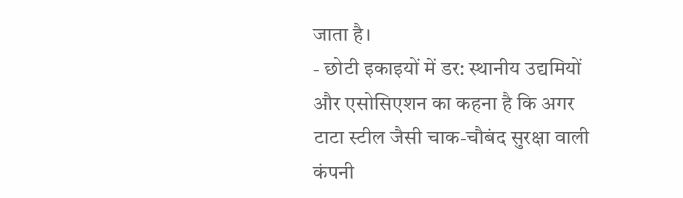जाता है।
- छोटी इकाइयों में डर: स्थानीय उद्यमियों और एसोसिएशन का कहना है कि अगर टाटा स्टील जैसी चाक-चौबंद सुरक्षा वाली कंपनी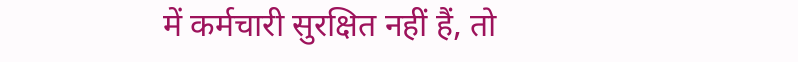में कर्मचारी सुरक्षित नहीं हैं, तो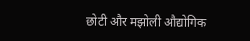छोटी और मझोली औद्योगिक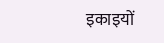इकाइयों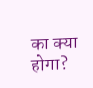का क्या होगा?